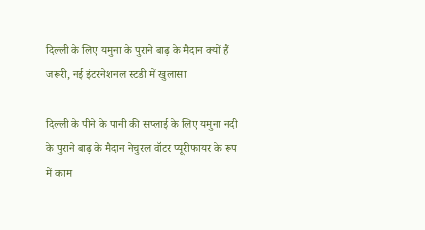दिल्ली के लिए यमुना के पुराने बाढ़ के मैदान क्यों हैं जरूरी, नई इंटरनेशनल स्टडी में खुलासा

दिल्ली के पीने के पानी की सप्लाई के लिए यमुना नदी के पुराने बाढ़ के मैदान नेचुरल वॉटर प्यूरीफायर के रूप में काम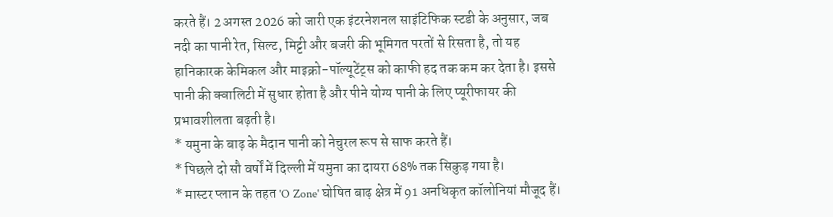करते हैं। 2 अगस्त 2026 को जारी एक इंटरनेशनल साइंटिफिक स्टडी के अनुसार, जब नदी का पानी रेत, सिल्ट, मिट्टी और बजरी की भूमिगत परतों से रिसता है, तो यह हानिकारक केमिकल और माइक्रो-पॉल्यूटेंट्स को काफी हद तक कम कर देता है। इससे पानी की क्वालिटी में सुधार होता है और पीने योग्य पानी के लिए प्यूरीफायर की प्रभावशीलता बढ़ती है।
* यमुना के बाढ़ के मैदान पानी को नेचुरल रूप से साफ करते हैं।
* पिछले दो सौ वर्षों में दिल्ली में यमुना का दायरा 68% तक सिकुड़ गया है।
* मास्टर प्लान के तहत 'O Zone' घोषित बाढ़ क्षेत्र में 91 अनधिकृत कॉलोनियां मौजूद हैं।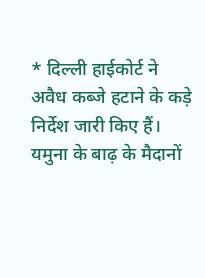* दिल्ली हाईकोर्ट ने अवैध कब्जे हटाने के कड़े निर्देश जारी किए हैं।
यमुना के बाढ़ के मैदानों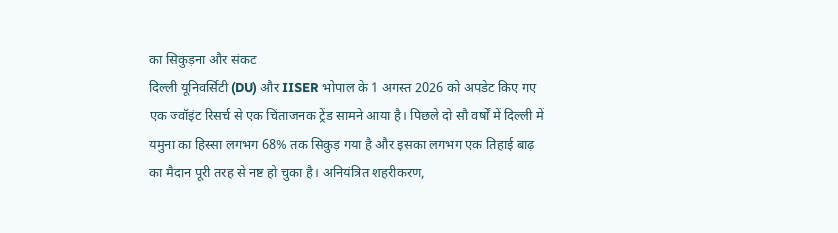का सिकुड़ना और संकट
दिल्ली यूनिवर्सिटी (DU) और IISER भोपाल के 1 अगस्त 2026 को अपडेट किए गए एक ज्वॉइंट रिसर्च से एक चिंताजनक ट्रेंड सामने आया है। पिछले दो सौ वर्षों में दिल्ली में यमुना का हिस्सा लगभग 68% तक सिकुड़ गया है और इसका लगभग एक तिहाई बाढ़ का मैदान पूरी तरह से नष्ट हो चुका है। अनियंत्रित शहरीकरण,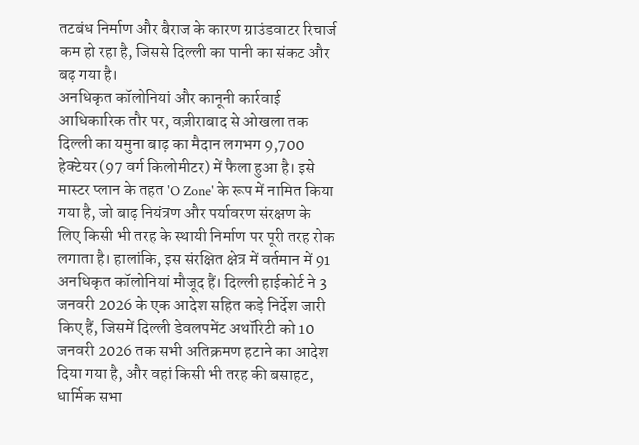तटबंध निर्माण और बैराज के कारण ग्राउंडवाटर रिचार्ज कम हो रहा है, जिससे दिल्ली का पानी का संकट और बढ़ गया है।
अनधिकृत कॉलोनियां और कानूनी कार्रवाई
आधिकारिक तौर पर, वज़ीराबाद से ओखला तक दिल्ली का यमुना बाढ़ का मैदान लगभग 9,700 हेक्टेयर (97 वर्ग किलोमीटर) में फैला हुआ है। इसे मास्टर प्लान के तहत 'O Zone' के रूप में नामित किया गया है, जो बाढ़ नियंत्रण और पर्यावरण संरक्षण के लिए किसी भी तरह के स्थायी निर्माण पर पूरी तरह रोक लगाता है। हालांकि, इस संरक्षित क्षेत्र में वर्तमान में 91 अनधिकृत कॉलोनियां मौजूद हैं। दिल्ली हाईकोर्ट ने 3 जनवरी 2026 के एक आदेश सहित कड़े निर्देश जारी किए हैं, जिसमें दिल्ली डेवलपमेंट अथॉरिटी को 10 जनवरी 2026 तक सभी अतिक्रमण हटाने का आदेश दिया गया है, और वहां किसी भी तरह की बसाहट, धार्मिक सभा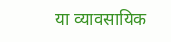या व्यावसायिक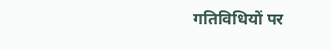गतिविधियों पर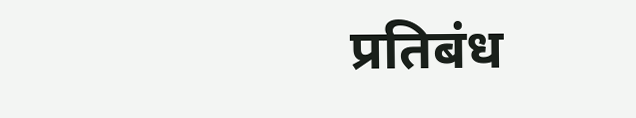प्रतिबंध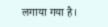लगाया गया है।